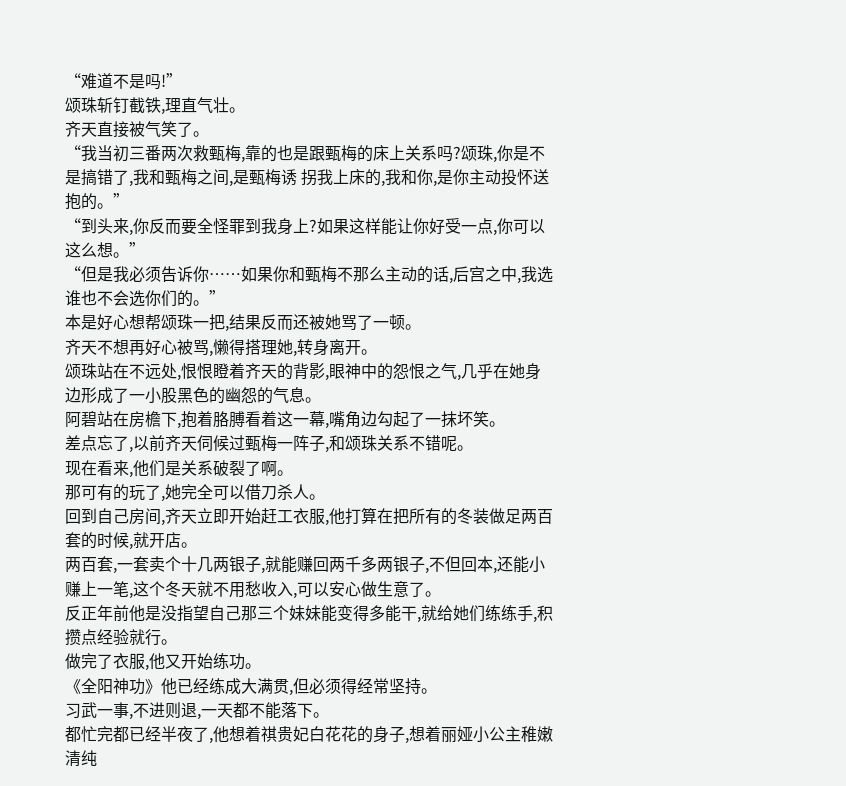“难道不是吗!”
颂珠斩钉截铁,理直气壮。
齐天直接被气笑了。
“我当初三番两次救甄梅,靠的也是跟甄梅的床上关系吗?颂珠,你是不是搞错了,我和甄梅之间,是甄梅诱 拐我上床的,我和你,是你主动投怀送抱的。”
“到头来,你反而要全怪罪到我身上?如果这样能让你好受一点,你可以这么想。”
“但是我必须告诉你……如果你和甄梅不那么主动的话,后宫之中,我选谁也不会选你们的。”
本是好心想帮颂珠一把,结果反而还被她骂了一顿。
齐天不想再好心被骂,懒得搭理她,转身离开。
颂珠站在不远处,恨恨瞪着齐天的背影,眼神中的怨恨之气,几乎在她身边形成了一小股黑色的幽怨的气息。
阿碧站在房檐下,抱着胳膊看着这一幕,嘴角边勾起了一抹坏笑。
差点忘了,以前齐天伺候过甄梅一阵子,和颂珠关系不错呢。
现在看来,他们是关系破裂了啊。
那可有的玩了,她完全可以借刀杀人。
回到自己房间,齐天立即开始赶工衣服,他打算在把所有的冬装做足两百套的时候,就开店。
两百套,一套卖个十几两银子,就能赚回两千多两银子,不但回本,还能小赚上一笔,这个冬天就不用愁收入,可以安心做生意了。
反正年前他是没指望自己那三个妹妹能变得多能干,就给她们练练手,积攒点经验就行。
做完了衣服,他又开始练功。
《全阳神功》他已经练成大满贯,但必须得经常坚持。
习武一事,不进则退,一天都不能落下。
都忙完都已经半夜了,他想着祺贵妃白花花的身子,想着丽娅小公主稚嫩清纯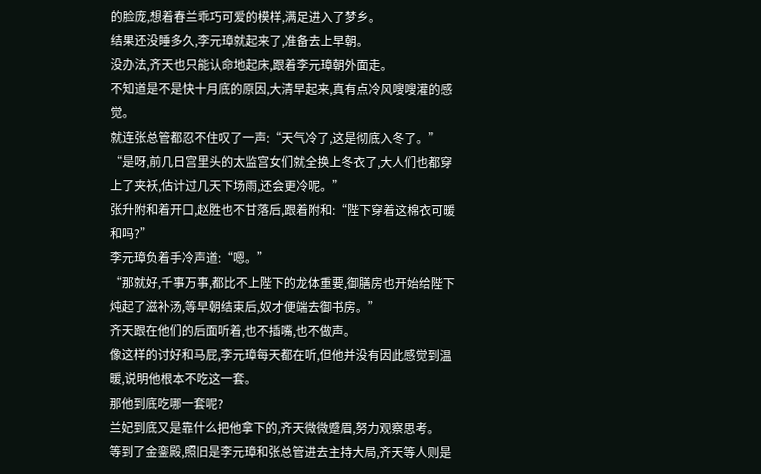的脸庞,想着春兰乖巧可爱的模样,满足进入了梦乡。
结果还没睡多久,李元璋就起来了,准备去上早朝。
没办法,齐天也只能认命地起床,跟着李元璋朝外面走。
不知道是不是快十月底的原因,大清早起来,真有点冷风嗖嗖灌的感觉。
就连张总管都忍不住叹了一声:“天气冷了,这是彻底入冬了。”
“是呀,前几日宫里头的太监宫女们就全换上冬衣了,大人们也都穿上了夹袄,估计过几天下场雨,还会更冷呢。”
张升附和着开口,赵胜也不甘落后,跟着附和:“陛下穿着这棉衣可暖和吗?”
李元璋负着手冷声道:“嗯。”
“那就好,千事万事,都比不上陛下的龙体重要,御膳房也开始给陛下炖起了滋补汤,等早朝结束后,奴才便端去御书房。”
齐天跟在他们的后面听着,也不插嘴,也不做声。
像这样的讨好和马屁,李元璋每天都在听,但他并没有因此感觉到温暖,说明他根本不吃这一套。
那他到底吃哪一套呢?
兰妃到底又是靠什么把他拿下的,齐天微微蹙眉,努力观察思考。
等到了金銮殿,照旧是李元璋和张总管进去主持大局,齐天等人则是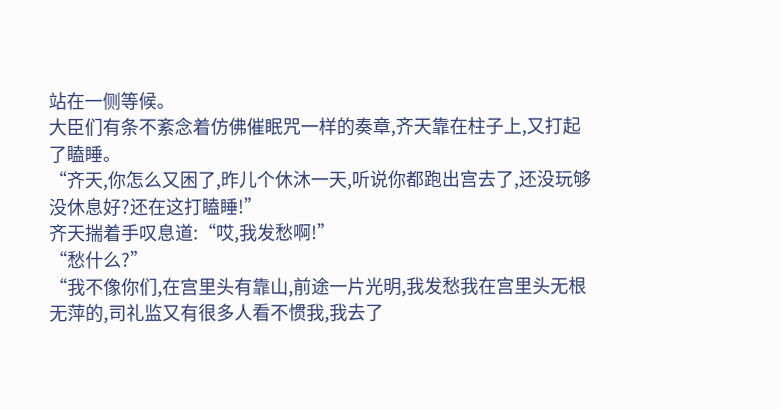站在一侧等候。
大臣们有条不紊念着仿佛催眠咒一样的奏章,齐天靠在柱子上,又打起了瞌睡。
“齐天,你怎么又困了,昨儿个休沐一天,听说你都跑出宫去了,还没玩够没休息好?还在这打瞌睡!”
齐天揣着手叹息道:“哎,我发愁啊!”
“愁什么?”
“我不像你们,在宫里头有靠山,前途一片光明,我发愁我在宫里头无根无萍的,司礼监又有很多人看不惯我,我去了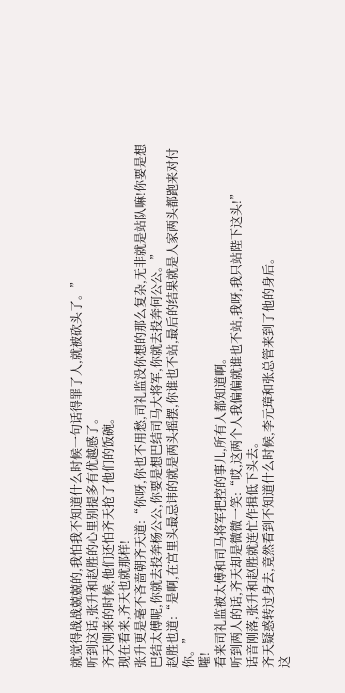就觉得战战兢兢的,我怕我不知道什么时候一句话得罪了人,就被砍头了。”
听到这话,张升和赵胜的心里别提多有优越感了。
齐天刚来的时候,他们还怕齐天抢了他们的饭碗。
现在看来,齐天也就那样!
张升更是毫不吝啬朝齐天道:“你呀,你也不用愁,司礼监没你想的那么复杂,无非就是站队嘛!你要是想巴结太傅呢,你就去投奔杨公公,你要是想巴结司马大将军,你就去投奔何公公。”
赵胜也道:“是啊,在宫里头最忌讳的就是两头摇摆,你谁也不站,最后的结果就是人家两头都跑来对付你。”
嚯!
看来司礼监被太傅和司马将军把控的事儿,所有人都知道啊。
听到两人的话,齐天却是微微一笑:“哎,这两个人我偏偏就谁也不站,我呀,我只站陛下这头!”
话音刚落,张升和赵胜就连忙作揖低下头去。
齐天疑惑转过身去,竟然看到不知道什么时候,李元璋和张总管来到了他的身后。
这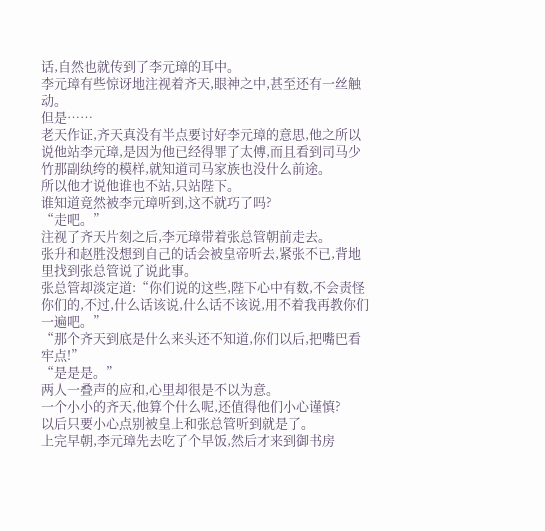话,自然也就传到了李元璋的耳中。
李元璋有些惊讶地注视着齐天,眼神之中,甚至还有一丝触动。
但是……
老天作证,齐天真没有半点要讨好李元璋的意思,他之所以说他站李元璋,是因为他已经得罪了太傅,而且看到司马少竹那副纨绔的模样,就知道司马家族也没什么前途。
所以他才说他谁也不站,只站陛下。
谁知道竟然被李元璋听到,这不就巧了吗?
“走吧。”
注视了齐天片刻之后,李元璋带着张总管朝前走去。
张升和赵胜没想到自己的话会被皇帝听去,紧张不已,背地里找到张总管说了说此事。
张总管却淡定道:“你们说的这些,陛下心中有数,不会责怪你们的,不过,什么话该说,什么话不该说,用不着我再教你们一遍吧。”
“那个齐天到底是什么来头还不知道,你们以后,把嘴巴看牢点!”
“是是是。”
两人一叠声的应和,心里却很是不以为意。
一个小小的齐天,他算个什么呢,还值得他们小心谨慎?
以后只要小心点别被皇上和张总管听到就是了。
上完早朝,李元璋先去吃了个早饭,然后才来到御书房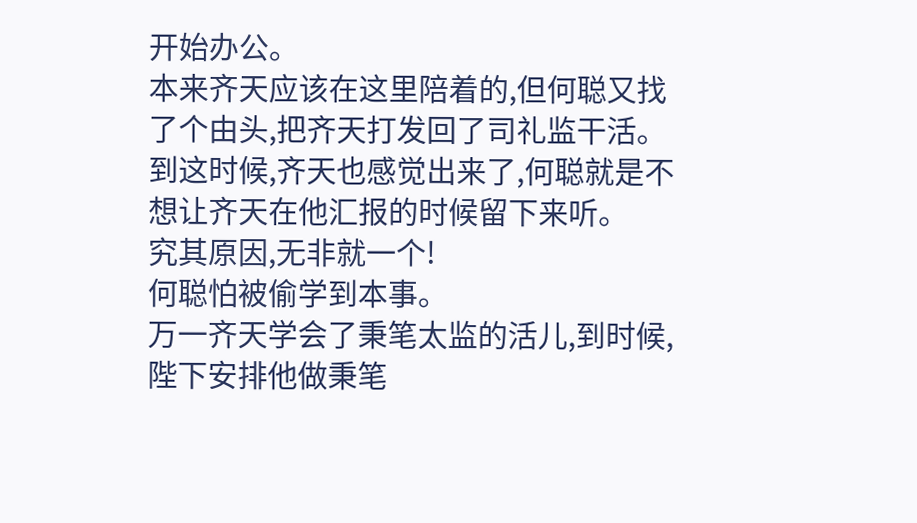开始办公。
本来齐天应该在这里陪着的,但何聪又找了个由头,把齐天打发回了司礼监干活。
到这时候,齐天也感觉出来了,何聪就是不想让齐天在他汇报的时候留下来听。
究其原因,无非就一个!
何聪怕被偷学到本事。
万一齐天学会了秉笔太监的活儿,到时候,陛下安排他做秉笔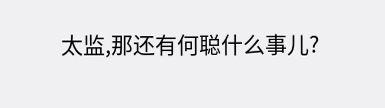太监,那还有何聪什么事儿?